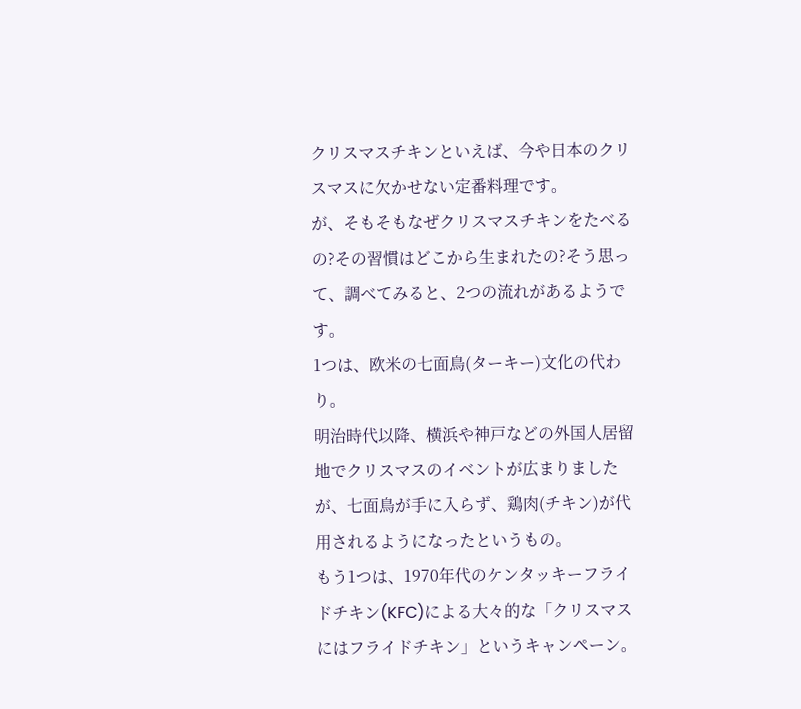クリスマスチキンといえば、今や日本のクリスマスに欠かせない定番料理です。
が、そもそもなぜクリスマスチキンをたべるの?その習慣はどこから生まれたの?そう思って、調べてみると、2つの流れがあるようです。
1つは、欧米の七面鳥(ターキー)文化の代わり。
明治時代以降、横浜や神戸などの外国人居留地でクリスマスのイベントが広まりましたが、七面鳥が手に入らず、鶏肉(チキン)が代用されるようになったというもの。
もう1つは、1970年代のケンタッキーフライドチキン(KFC)による大々的な「クリスマスにはフライドチキン」というキャンペーン。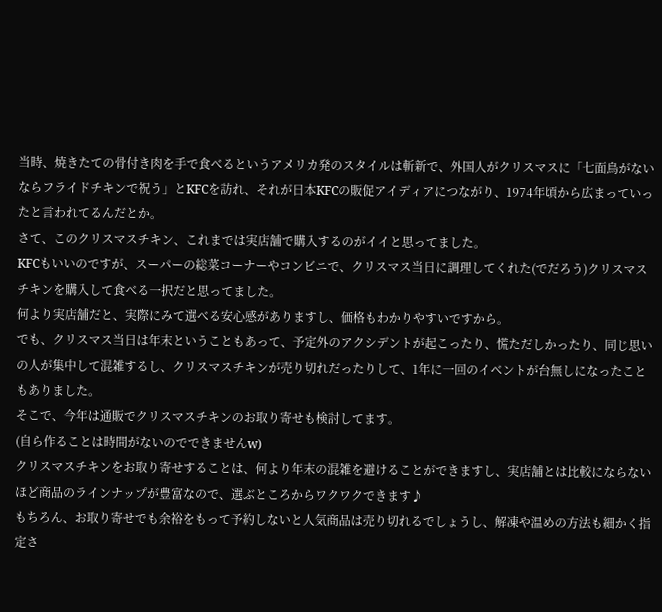当時、焼きたての骨付き肉を手で食べるというアメリカ発のスタイルは斬新で、外国人がクリスマスに「七面鳥がないならフライドチキンで祝う」とKFCを訪れ、それが日本KFCの販促アイディアにつながり、1974年頃から広まっていったと言われてるんだとか。
さて、このクリスマスチキン、これまでは実店舗で購入するのがイイと思ってました。
KFCもいいのですが、スーパーの総菜コーナーやコンビニで、クリスマス当日に調理してくれた(でだろう)クリスマスチキンを購入して食べる一択だと思ってました。
何より実店舗だと、実際にみて選べる安心感がありますし、価格もわかりやすいですから。
でも、クリスマス当日は年末ということもあって、予定外のアクシデントが起こったり、慌ただしかったり、同じ思いの人が集中して混雑するし、クリスマスチキンが売り切れだったりして、1年に一回のイベントが台無しになったこともありました。
そこで、今年は通販でクリスマスチキンのお取り寄せも検討してます。
(自ら作ることは時間がないのでできませんw)
クリスマスチキンをお取り寄せすることは、何より年末の混雑を避けることができますし、実店舗とは比較にならないほど商品のラインナップが豊富なので、選ぶところからワクワクできます♪
もちろん、お取り寄せでも余裕をもって予約しないと人気商品は売り切れるでしょうし、解凍や温めの方法も細かく指定さ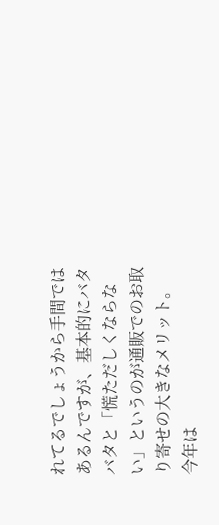れてるでしょうから手間ではあるんですが、基本的にバタバタと「慌ただしくならない」というのが通販でのお取り寄せの大きなメリット。
今年は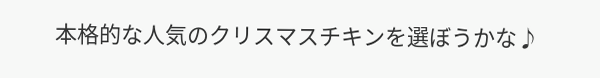本格的な人気のクリスマスチキンを選ぼうかな♪